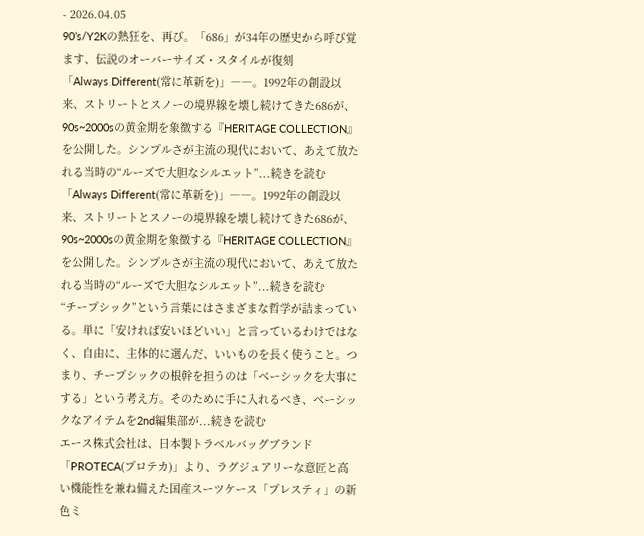- 2026.04.05
90’s/Y2Kの熱狂を、再び。「686」が34年の歴史から呼び覚ます、伝説のオーバーサイズ・スタイルが復刻
「Always Different(常に革新を)」――。1992年の創設以来、ストリートとスノーの境界線を壊し続けてきた686が、90s~2000sの黄金期を象徴する『HERITAGE COLLECTION』を公開した。シンプルさが主流の現代において、あえて放たれる当時の“ルーズで大胆なシルエット”...続きを読む
「Always Different(常に革新を)」――。1992年の創設以来、ストリートとスノーの境界線を壊し続けてきた686が、90s~2000sの黄金期を象徴する『HERITAGE COLLECTION』を公開した。シンプルさが主流の現代において、あえて放たれる当時の“ルーズで大胆なシルエット”...続きを読む
“チープシック”という言葉にはさまざまな哲学が詰まっている。単に「安ければ安いほどいい」と言っているわけではなく、自由に、主体的に選んだ、いいものを長く使うこと。つまり、チープシックの根幹を担うのは「ベーシックを大事にする」という考え方。そのために手に入れるべき、ベーシックなアイテムを2nd編集部が...続きを読む
エース株式会社は、日本製トラベルバッグブランド「PROTECA(プロテカ)」より、ラグジュアリーな意匠と高い機能性を兼ね備えた国産スーツケース「プレスティ」の新色ミ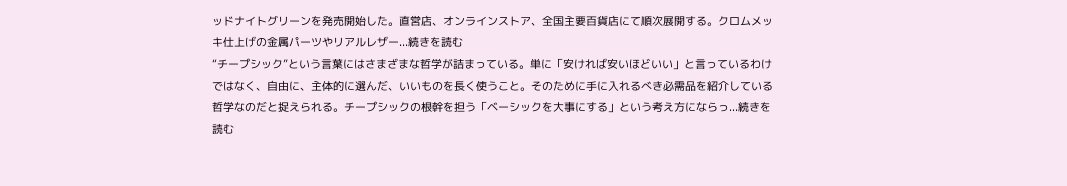ッドナイトグリーンを発売開始した。直営店、オンラインストア、全国主要百貨店にて順次展開する。クロムメッキ仕上げの金属パーツやリアルレザー...続きを読む
“チープシック”という言葉にはさまざまな哲学が詰まっている。単に「安ければ安いほどいい」と言っているわけではなく、自由に、主体的に選んだ、いいものを長く使うこと。そのために手に入れるべき必需品を紹介している哲学なのだと捉えられる。チープシックの根幹を担う「ベーシックを大事にする」という考え方にならっ...続きを読む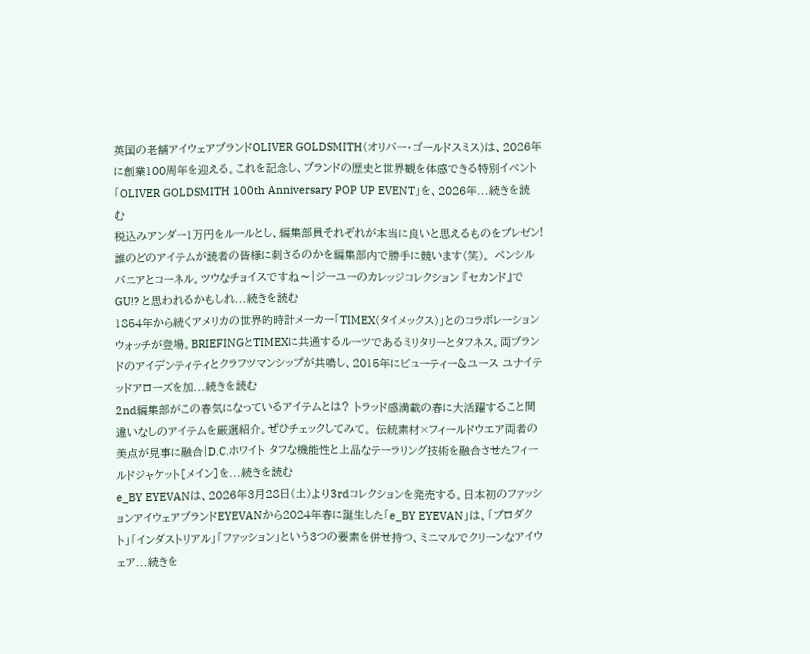英国の老舗アイウェアブランドOLIVER GOLDSMITH(オリバー・ゴールドスミス)は、2026年に創業100周年を迎える。これを記念し、ブランドの歴史と世界観を体感できる特別イベント「OLIVER GOLDSMITH 100th Anniversary POP UP EVENT」を、2026年...続きを読む
税込みアンダー1万円をルールとし、編集部員それぞれが本当に良いと思えるものをプレゼン! 誰のどのアイテムが読者の皆様に刺さるのかを編集部内で勝手に競います(笑)。 ペンシルバニアとコーネル。ツウなチョイスですね〜|ジーユーのカレッジコレクション 『セカンド』でGU!? と思われるかもしれ...続きを読む
1854年から続くアメリカの世界的時計メーカー「TIMEX(タイメックス)」とのコラボレーションウォッチが登場。BRIEFINGとTIMEXに共通するルーツであるミリタリーとタフネス。両ブランドのアイデンティティとクラフツマンシップが共鳴し、2015年にビューティー&ユース ユナイテッドアローズを加...続きを読む
2nd編集部がこの春気になっているアイテムとは? トラッド感満載の春に大活躍すること間違いなしのアイテムを厳選紹介。ぜひチェックしてみて。 伝統素材×フィールドウエア両者の美点が見事に融合|D.C.ホワイト タフな機能性と上品なテーラリング技術を融合させたフィールドジャケット[メイン]を...続きを読む
e_BY EYEVANは、2026年3月28日(土)より3rdコレクションを発売する。日本初のファッションアイウェアブランドEYEVANから2024年春に誕生した「e_BY EYEVAN」は、「プロダクト」「インダストリアル」「ファッション」という3つの要素を併せ持つ、ミニマルでクリーンなアイウェア...続きを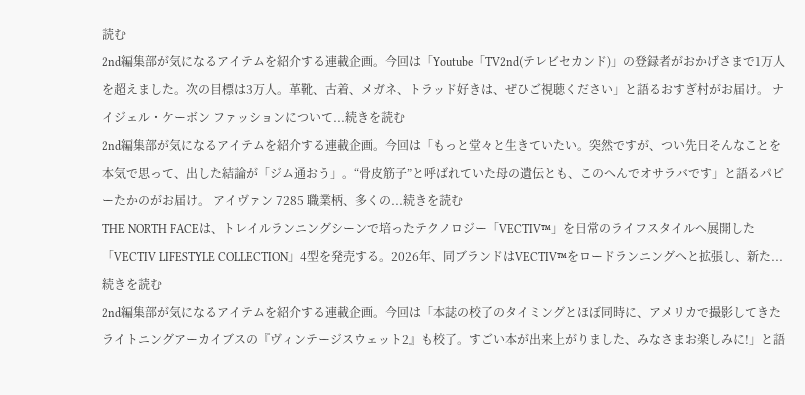読む
2nd編集部が気になるアイテムを紹介する連載企画。今回は「Youtube「TV2nd(テレビセカンド)」の登録者がおかげさまで1万人を超えました。次の目標は3万人。革靴、古着、メガネ、トラッド好きは、ぜひご視聴ください」と語るおすぎ村がお届け。 ナイジェル・ケーボン ファッションについて...続きを読む
2nd編集部が気になるアイテムを紹介する連載企画。今回は「もっと堂々と生きていたい。突然ですが、つい先日そんなことを本気で思って、出した結論が「ジム通おう」。“骨皮筋子”と呼ばれていた母の遺伝とも、このへんでオサラバです」と語るパピーたかのがお届け。 アイヴァン 7285 職業柄、多くの...続きを読む
THE NORTH FACEは、トレイルランニングシーンで培ったテクノロジー「VECTIV™」を日常のライフスタイルへ展開した「VECTIV LIFESTYLE COLLECTION」4型を発売する。2026年、同ブランドはVECTIV™をロードランニングへと拡張し、新た...続きを読む
2nd編集部が気になるアイテムを紹介する連載企画。今回は「本誌の校了のタイミングとほぼ同時に、アメリカで撮影してきたライトニングアーカイブスの『ヴィンテージスウェット2』も校了。すごい本が出来上がりました、みなさまお楽しみに!」と語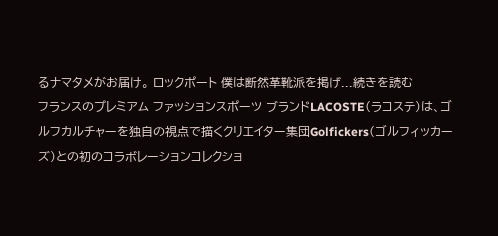るナマタメがお届け。 ロックポート 僕は断然革靴派を掲げ...続きを読む
フランスのプレミアム ファッションスポーツ ブランドLACOSTE(ラコステ)は、ゴルフカルチャーを独自の視点で描くクリエイター集団Golfickers(ゴルフィッカーズ)との初のコラボレーションコレクショ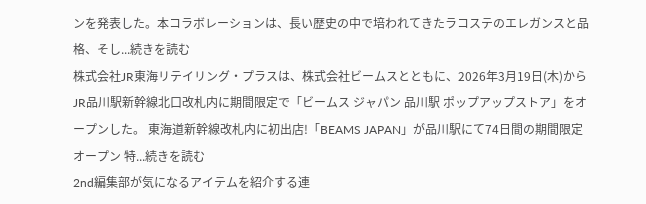ンを発表した。本コラボレーションは、長い歴史の中で培われてきたラコステのエレガンスと品格、そし...続きを読む
株式会社JR東海リテイリング・プラスは、株式会社ビームスとともに、2026年3月19日(木)からJR品川駅新幹線北口改札内に期間限定で「ビームス ジャパン 品川駅 ポップアップストア」をオープンした。 東海道新幹線改札内に初出店!「BEAMS JAPAN」が品川駅にて74日間の期間限定オープン 特...続きを読む
2nd編集部が気になるアイテムを紹介する連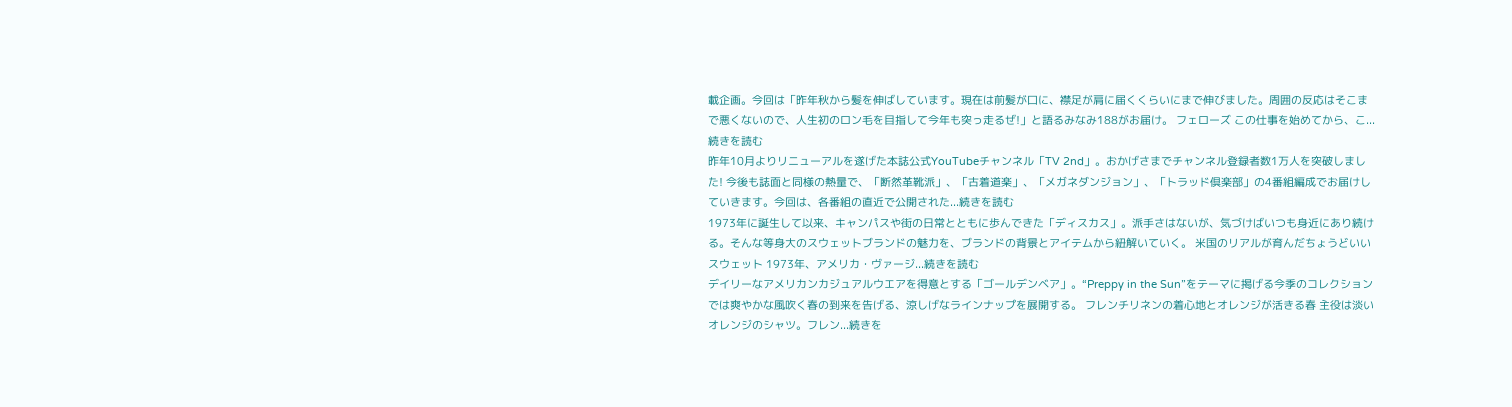載企画。今回は「昨年秋から髪を伸ばしています。現在は前髪が口に、襟足が肩に届くくらいにまで伸びました。周囲の反応はそこまで悪くないので、人生初のロン毛を目指して今年も突っ走るぜ!」と語るみなみ188がお届け。 フェローズ この仕事を始めてから、こ...続きを読む
昨年10月よりリニューアルを遂げた本誌公式YouTubeチャンネル「TV 2nd」。おかげさまでチャンネル登録者数1万人を突破しました! 今後も誌面と同様の熱量で、「断然革靴派」、「古着道楽」、「メガネダンジョン」、「トラッド倶楽部」の4番組編成でお届けしていきます。今回は、各番組の直近で公開された...続きを読む
1973年に誕生して以来、キャンパスや街の日常とともに歩んできた「ディスカス」。派手さはないが、気づけばいつも身近にあり続ける。そんな等身大のスウェットブランドの魅力を、ブランドの背景とアイテムから紐解いていく。 米国のリアルが育んだちょうどいいスウェット 1973年、アメリカ・ヴァージ...続きを読む
デイリーなアメリカンカジュアルウエアを得意とする「ゴールデンベア」。“Preppy in the Sun”をテーマに掲げる今季のコレクションでは爽やかな風吹く春の到来を告げる、涼しげなラインナップを展開する。 フレンチリネンの着心地とオレンジが活きる春 主役は淡いオレンジのシャツ。フレン...続きを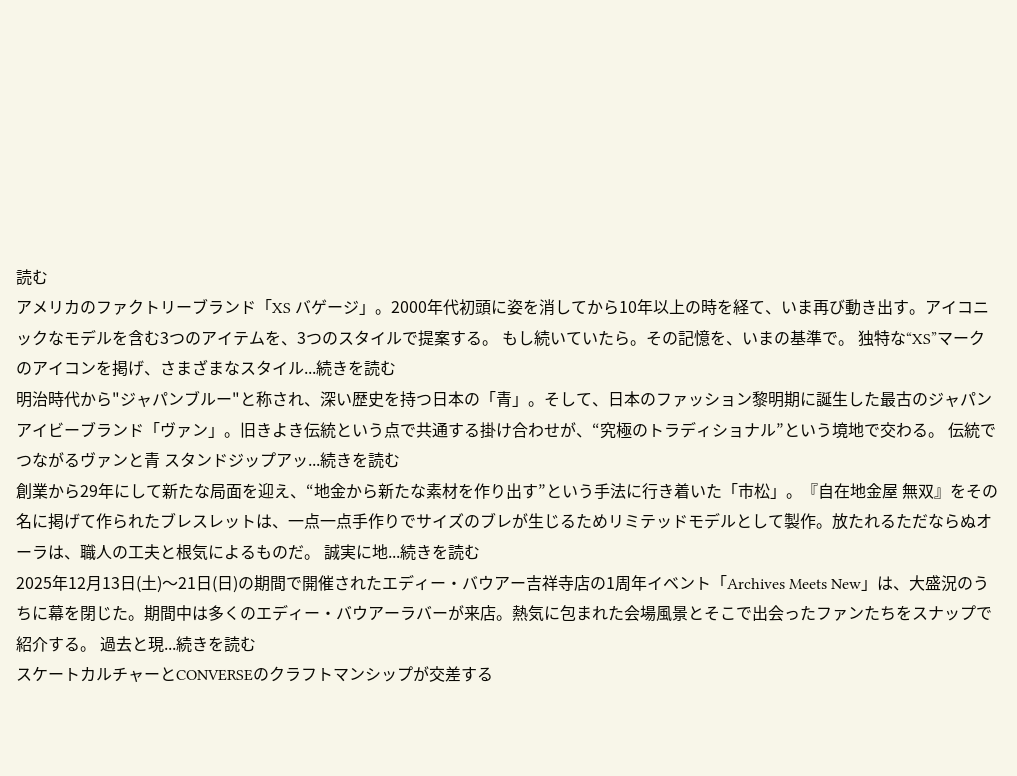読む
アメリカのファクトリーブランド「XS バゲージ」。2000年代初頭に姿を消してから10年以上の時を経て、いま再び動き出す。アイコニックなモデルを含む3つのアイテムを、3つのスタイルで提案する。 もし続いていたら。その記憶を、いまの基準で。 独特な“XS”マークのアイコンを掲げ、さまざまなスタイル...続きを読む
明治時代から"ジャパンブルー"と称され、深い歴史を持つ日本の「青」。そして、日本のファッション黎明期に誕生した最古のジャパンアイビーブランド「ヴァン」。旧きよき伝統という点で共通する掛け合わせが、“究極のトラディショナル”という境地で交わる。 伝統でつながるヴァンと青 スタンドジップアッ...続きを読む
創業から29年にして新たな局面を迎え、“地金から新たな素材を作り出す”という手法に行き着いた「市松」。『自在地金屋 無双』をその名に掲げて作られたブレスレットは、一点一点手作りでサイズのブレが生じるためリミテッドモデルとして製作。放たれるただならぬオーラは、職人の工夫と根気によるものだ。 誠実に地...続きを読む
2025年12月13日(土)〜21日(日)の期間で開催されたエディー・バウアー吉祥寺店の1周年イベント「Archives Meets New」は、大盛況のうちに幕を閉じた。期間中は多くのエディー・バウアーラバーが来店。熱気に包まれた会場風景とそこで出会ったファンたちをスナップで紹介する。 過去と現...続きを読む
スケートカルチャーとCONVERSEのクラフトマンシップが交差する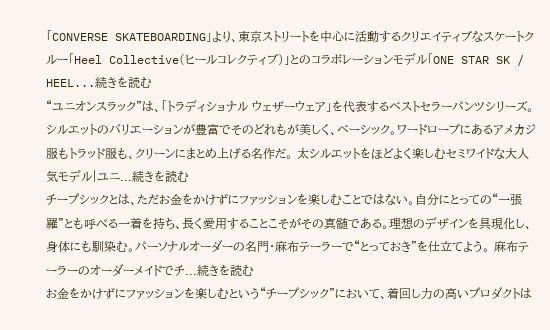「CONVERSE SKATEBOARDING」より、東京ストリートを中心に活動するクリエイティブなスケートクルー「Heel Collective(ヒールコレクティブ)」とのコラボレーションモデル「ONE STAR SK / HEEL...続きを読む
“ユニオンスラック”は、「トラディショナル ウェザーウェア」を代表するベストセラーパンツシリーズ。シルエットのバリエーションが豊富でそのどれもが美しく、ベーシック。ワードローブにあるアメカジ服もトラッド服も、クリーンにまとめ上げる名作だ。 太シルエットをほどよく楽しむセミワイドな大人気モデル|ユニ...続きを読む
チープシックとは、ただお金をかけずにファッションを楽しむことではない。自分にとっての“一張羅”とも呼べる一着を持ち、長く愛用することこそがその真髄である。理想のデザインを具現化し、身体にも馴染む。パーソナルオーダーの名門・麻布テーラーで“とっておき”を仕立てよう。 麻布テーラーのオーダーメイドでチ...続きを読む
お金をかけずにファッションを楽しむという“チープシック”において、着回し力の高いプロダクトは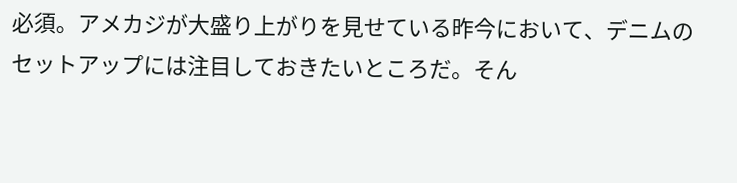必須。アメカジが大盛り上がりを見せている昨今において、デニムのセットアップには注目しておきたいところだ。そん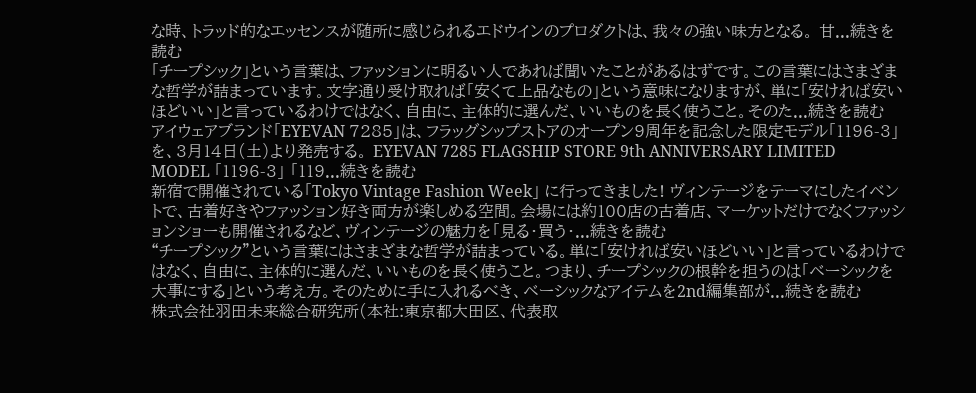な時、トラッド的なエッセンスが随所に感じられるエドウインのプロダクトは、我々の強い味方となる。 甘...続きを読む
「チープシック」という言葉は、ファッションに明るい人であれば聞いたことがあるはずです。この言葉にはさまざまな哲学が詰まっています。文字通り受け取れば「安くて上品なもの」という意味になりますが、単に「安ければ安いほどいい」と言っているわけではなく、自由に、主体的に選んだ、いいものを長く使うこと。そのた...続きを読む
アイウェアブランド「EYEVAN 7285」は、フラッグシップストアのオープン9周年を記念した限定モデル「1196-3」を、3月14日(土)より発売する。 EYEVAN 7285 FLAGSHIP STORE 9th ANNIVERSARY LIMITED MODEL 「1196-3」 「119...続きを読む
新宿で開催されている「Tokyo Vintage Fashion Week」 に行ってきました! ヴィンテージをテーマにしたイベントで、古着好きやファッション好き両方が楽しめる空間。会場には約100店の古着店、マーケットだけでなくファッションショーも開催されるなど、ヴィンテージの魅力を「見る・買う・...続きを読む
“チープシック”という言葉にはさまざまな哲学が詰まっている。単に「安ければ安いほどいい」と言っているわけではなく、自由に、主体的に選んだ、いいものを長く使うこと。つまり、チープシックの根幹を担うのは「ベーシックを大事にする」という考え方。そのために手に入れるべき、ベーシックなアイテムを2nd編集部が...続きを読む
株式会社羽田未来総合研究所(本社:東京都大田区、代表取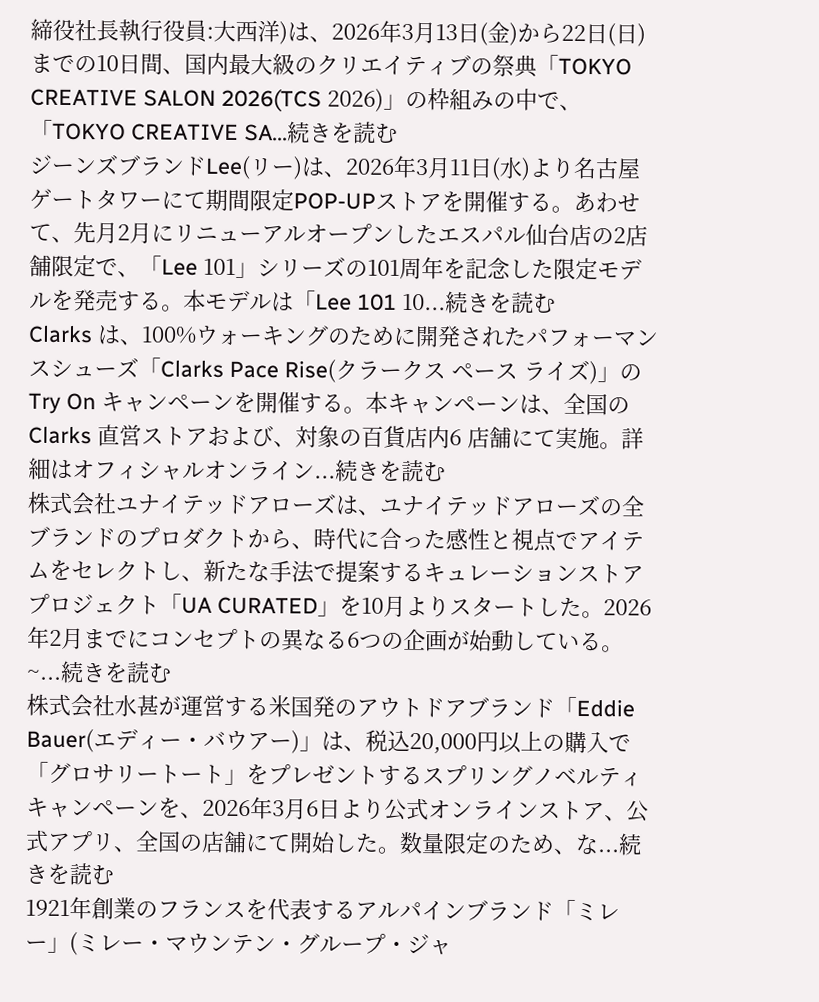締役社長執行役員:大西洋)は、2026年3月13日(金)から22日(日)までの10日間、国内最大級のクリエイティブの祭典「TOKYO CREATIVE SALON 2026(TCS 2026)」の枠組みの中で、「TOKYO CREATIVE SA...続きを読む
ジーンズブランドLee(リー)は、2026年3月11日(水)より名古屋ゲートタワーにて期間限定POP-UPストアを開催する。あわせて、先月2月にリニューアルオープンしたエスパル仙台店の2店舗限定で、「Lee 101」シリーズの101周年を記念した限定モデルを発売する。本モデルは「Lee 101 10...続きを読む
Clarks は、100%ウォーキングのために開発されたパフォーマンスシューズ「Clarks Pace Rise(クラークス ペース ライズ)」のTry On キャンペーンを開催する。本キャンペーンは、全国のClarks 直営ストアおよび、対象の百貨店内6 店舗にて実施。詳細はオフィシャルオンライン...続きを読む
株式会社ユナイテッドアローズは、ユナイテッドアローズの全ブランドのプロダクトから、時代に合った感性と視点でアイテムをセレクトし、新たな手法で提案するキュレーションストアプロジェクト「UA CURATED」を10月よりスタートした。2026年2月までにコンセプトの異なる6つの企画が始動している。 ~...続きを読む
株式会社水甚が運営する米国発のアウトドアブランド「Eddie Bauer(エディー・バウアー)」は、税込20,000円以上の購入で「グロサリートート」をプレゼントするスプリングノベルティキャンペーンを、2026年3月6日より公式オンラインストア、公式アプリ、全国の店舗にて開始した。数量限定のため、な...続きを読む
1921年創業のフランスを代表するアルパインブランド「ミレー」(ミレー・マウンテン・グループ・ジャ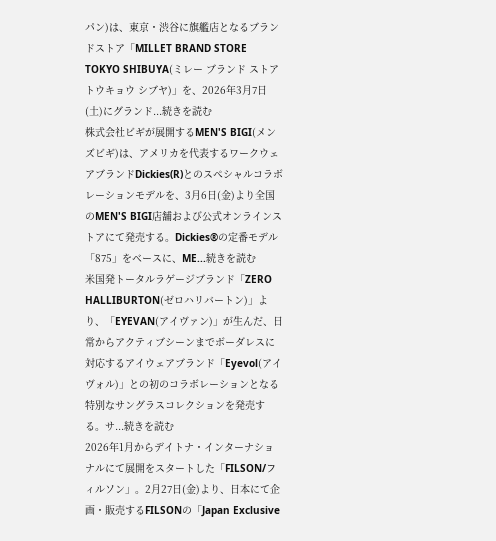パン)は、東京・渋谷に旗艦店となるブランドストア「MILLET BRAND STORE TOKYO SHIBUYA(ミレー ブランド ストア トウキョウ シブヤ)」を、2026年3月7日(土)にグランド...続きを読む
株式会社ビギが展開するMEN'S BIGI(メンズビギ)は、アメリカを代表するワークウェアブランドDickies(R)とのスペシャルコラボレーションモデルを、3月6日(金)より全国のMEN'S BIGI店舗および公式オンラインストアにて発売する。Dickies®の定番モデル「875」をベースに、ME...続きを読む
米国発トータルラゲージブランド「ZERO HALLIBURTON(ゼロハリバートン)」より、「EYEVAN(アイヴァン)」が生んだ、日常からアクティブシーンまでボーダレスに対応するアイウェアブランド「Eyevol(アイヴォル)」との初のコラボレーションとなる特別なサングラスコレクションを発売する。サ...続きを読む
2026年1月からデイトナ・インターナショナルにて展開をスタートした「FILSON/フィルソン」。2月27日(金)より、日本にて企画・販売するFILSONの「Japan Exclusive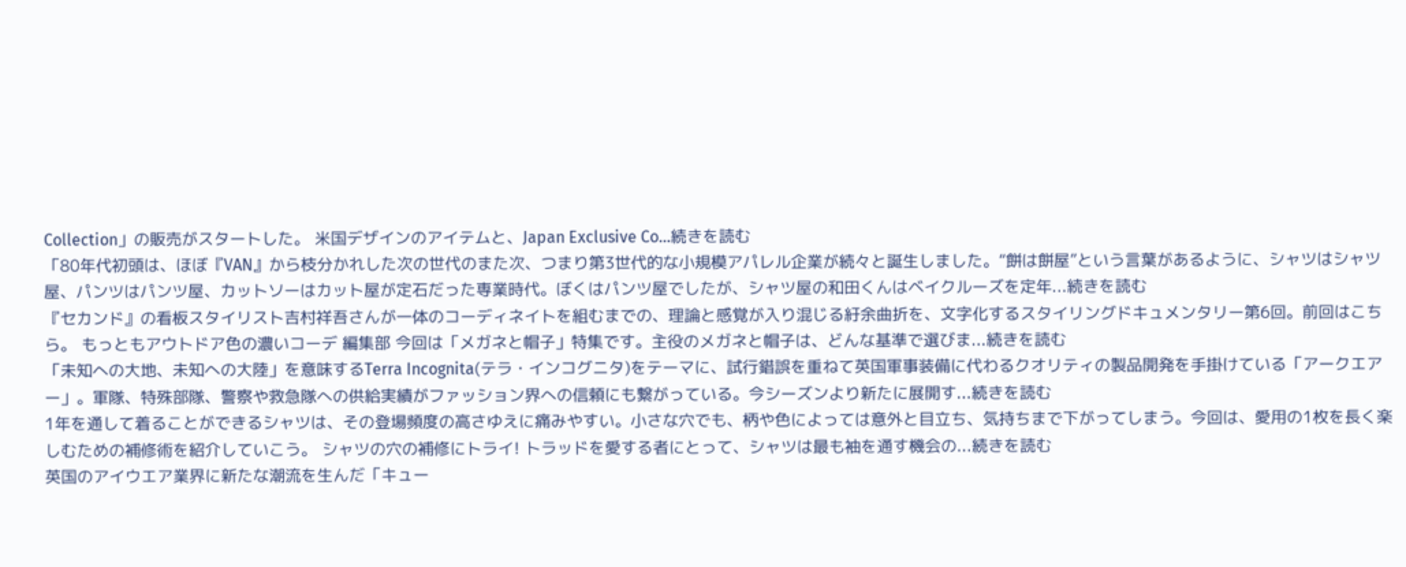Collection」の販売がスタートした。 米国デザインのアイテムと、Japan Exclusive Co...続きを読む
「80年代初頭は、ほぼ『VAN』から枝分かれした次の世代のまた次、つまり第3世代的な小規模アパレル企業が続々と誕生しました。“餅は餅屋”という言葉があるように、シャツはシャツ屋、パンツはパンツ屋、カットソーはカット屋が定石だった専業時代。ぼくはパンツ屋でしたが、シャツ屋の和田くんはベイクルーズを定年...続きを読む
『セカンド』の看板スタイリスト吉村祥吾さんが一体のコーディネイトを組むまでの、理論と感覚が入り混じる紆余曲折を、文字化するスタイリングドキュメンタリー第6回。前回はこちら。 もっともアウトドア色の濃いコーデ 編集部 今回は「メガネと帽子」特集です。主役のメガネと帽子は、どんな基準で選びま...続きを読む
「未知への大地、未知への大陸」を意味するTerra Incognita(テラ・インコグニタ)をテーマに、試行錯誤を重ねて英国軍事装備に代わるクオリティの製品開発を手掛けている「アークエアー」。軍隊、特殊部隊、警察や救急隊への供給実績がファッション界への信頼にも繋がっている。今シーズンより新たに展開す...続きを読む
1年を通して着ることができるシャツは、その登場頻度の高さゆえに痛みやすい。小さな穴でも、柄や色によっては意外と目立ち、気持ちまで下がってしまう。今回は、愛用の1枚を長く楽しむための補修術を紹介していこう。 シャツの穴の補修にトライ! トラッドを愛する者にとって、シャツは最も袖を通す機会の...続きを読む
英国のアイウエア業界に新たな潮流を生んだ「キュー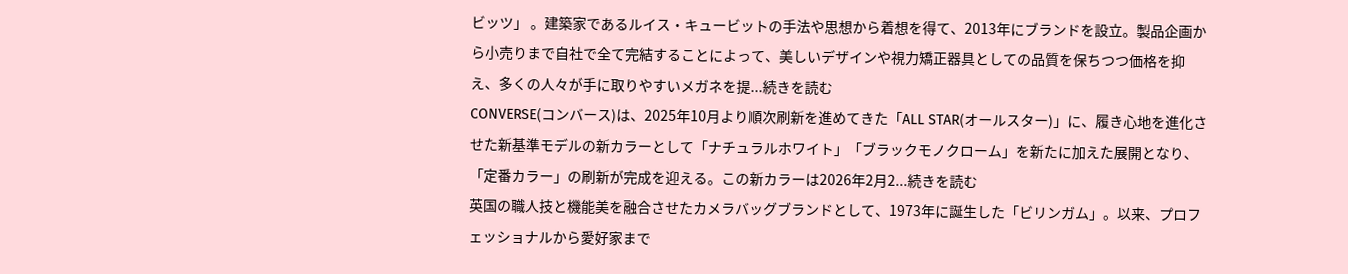ビッツ」 。建築家であるルイス・キュービットの手法や思想から着想を得て、2013年にブランドを設立。製品企画から小売りまで自社で全て完結することによって、美しいデザインや視力矯正器具としての品質を保ちつつ価格を抑え、多くの人々が手に取りやすいメガネを提...続きを読む
CONVERSE(コンバース)は、2025年10月より順次刷新を進めてきた「ALL STAR(オールスター)」に、履き心地を進化させた新基準モデルの新カラーとして「ナチュラルホワイト」「ブラックモノクローム」を新たに加えた展開となり、「定番カラー」の刷新が完成を迎える。この新カラーは2026年2月2...続きを読む
英国の職人技と機能美を融合させたカメラバッグブランドとして、1973年に誕生した「ビリンガム」。以来、プロフェッショナルから愛好家まで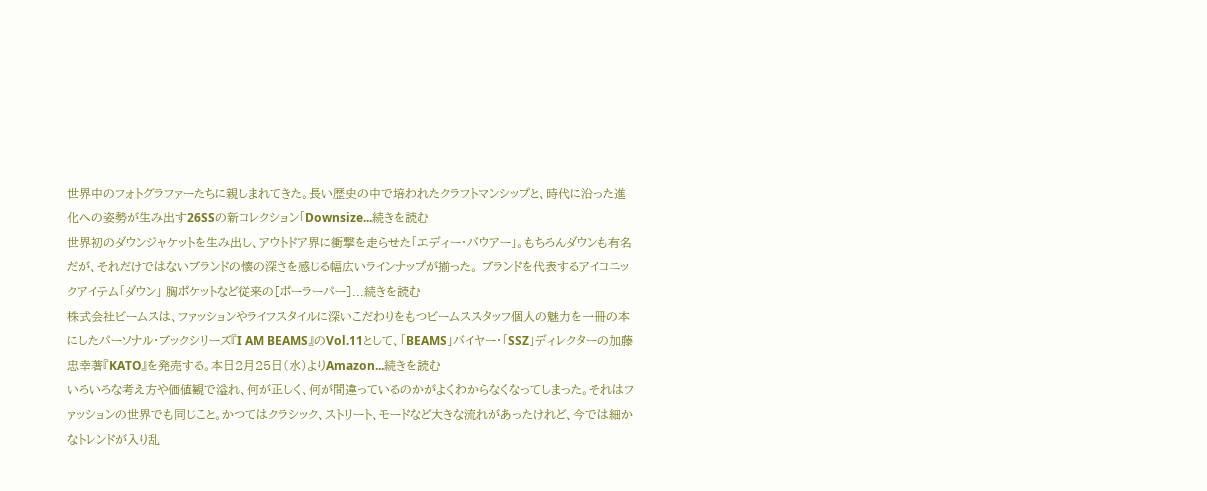世界中のフォトグラファーたちに親しまれてきた。長い歴史の中で培われたクラフトマンシップと、時代に沿った進化への姿勢が生み出す26SSの新コレクション「Downsize...続きを読む
世界初のダウンジャケットを生み出し、アウトドア界に衝撃を走らせた「エディー・バウアー」。もちろんダウンも有名だが、それだけではないブランドの懐の深さを感じる幅広いラインナップが揃った。 ブランドを代表するアイコニックアイテム「ダウン」 胸ポケットなど従来の[ポーラーパー]...続きを読む
株式会社ビームスは、ファッションやライフスタイルに深いこだわりをもつビームススタッフ個人の魅力を一冊の本にしたパーソナル・ブックシリーズ『I AM BEAMS』のVol.11として、「BEAMS」バイヤー・「SSZ」ディレクターの加藤忠幸著『KATO』を発売する。本日2月25日(水)よりAmazon...続きを読む
いろいろな考え方や価値観で溢れ、何が正しく、何が間違っているのかがよくわからなくなってしまった。それはファッションの世界でも同じこと。かつてはクラシック、ストリート、モードなど大きな流れがあったけれど、今では細かなトレンドが入り乱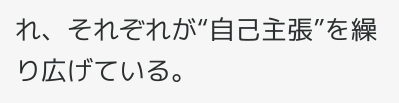れ、それぞれが“自己主張”を繰り広げている。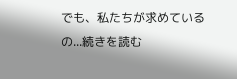でも、私たちが求めているの...続きを読む